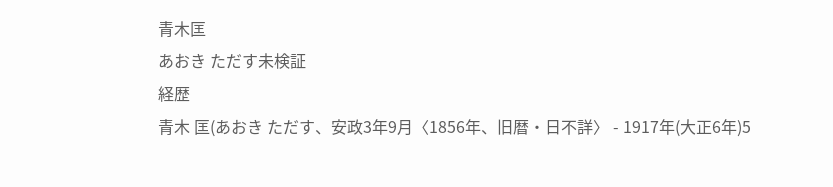青木匡
あおき ただす未検証
経歴
青木 匡(あおき ただす、安政3年9月〈1856年、旧暦・日不詳〉 - 1917年(大正6年)5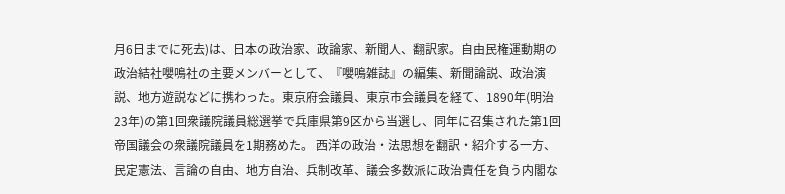月6日までに死去)は、日本の政治家、政論家、新聞人、翻訳家。自由民権運動期の政治結社嚶鳴社の主要メンバーとして、『嚶鳴雑誌』の編集、新聞論説、政治演説、地方遊説などに携わった。東京府会議員、東京市会議員を経て、1890年(明治23年)の第1回衆議院議員総選挙で兵庫県第9区から当選し、同年に召集された第1回帝国議会の衆議院議員を1期務めた。 西洋の政治・法思想を翻訳・紹介する一方、民定憲法、言論の自由、地方自治、兵制改革、議会多数派に政治責任を負う内閣な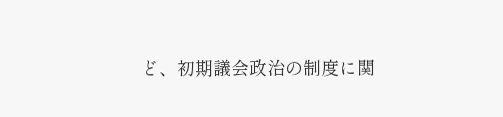ど、初期議会政治の制度に関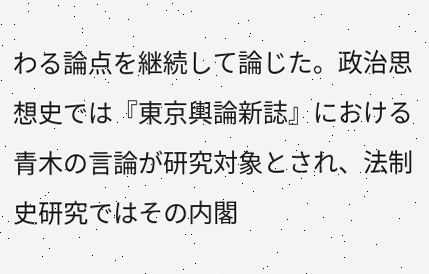わる論点を継続して論じた。政治思想史では『東京輿論新誌』における青木の言論が研究対象とされ、法制史研究ではその内閣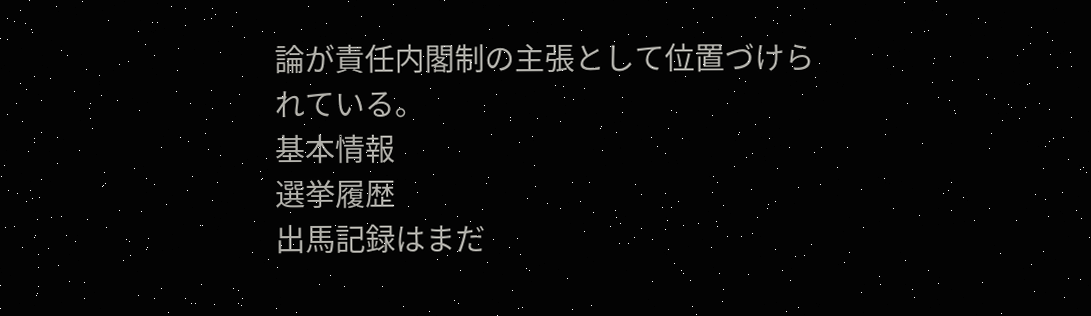論が責任内閣制の主張として位置づけられている。
基本情報
選挙履歴
出馬記録はまだ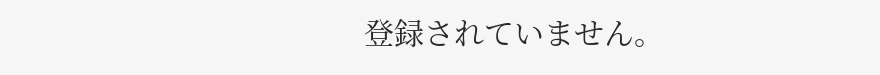登録されていません。